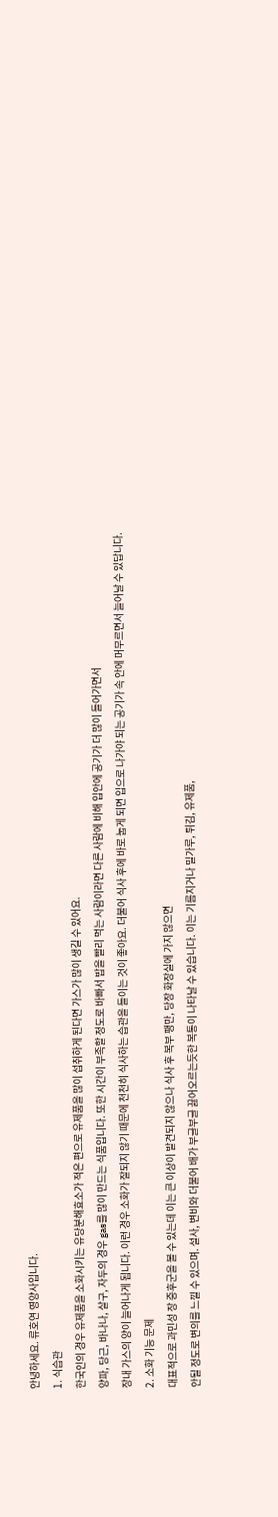안녕하세요. 류호연 영양사입니다.
1. 식습관
한국인의 경우 유제품을 소화시키는 유당분해효소가 적은 편으로 유제품을 많이 섭취하게 된다면 가스가 많이 생길 수 있어요.
양파, 당근, 바나나, 살구, 자두의 경우 gas를 많이 만드는 식품입니다. 또한 시간이 부족할 정도로 바빠서 밥을 빨리 먹는 사람이라면 다른 사람에 비해 입안에 공기가 더 많이 들어가면서
장내 가스의 양이 늘어나게 됩니다. 이런 경우 소화가 잘되지 않기 때문에 천천히 식사하는 습관을 들이는 것이 좋아요. 더불어 식사 후에 바로 눕게 되면 입으로 나가야 되는 공기가 속 안에 머무르면서 늘어날 수 있답니다.
2. 소화 기능 문제
대표적으로 과민성 장 증후군을 볼 수 있는데 이는 큰 이상이 발견되지 않으나 식사 후 복부 팽만, 당장 화장실에 가지 않으면
안될 정도로 변의를 느낄 수 있으며. 설사, 변비와 더불어 배가 부글부글 끓어오르는듯한 복통이 나타날 수 있습니다. 이는 기름지거나 밀가루, 튀김, 유제품,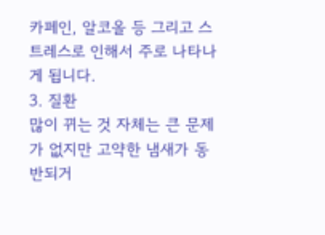카페인, 알코올 등 그리고 스트레스로 인해서 주로 나타나게 됩니다.
3. 질환
많이 뀌는 것 자체는 큰 문제가 없지만 고약한 냄새가 동반되거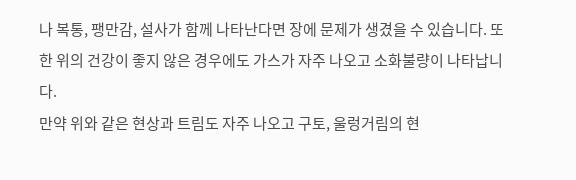나 복통, 팽만감, 설사가 함께 나타난다면 장에 문제가 생겼을 수 있습니다. 또한 위의 건강이 좋지 않은 경우에도 가스가 자주 나오고 소화불량이 나타납니다.
만약 위와 같은 현상과 트림도 자주 나오고 구토, 울렁거림의 현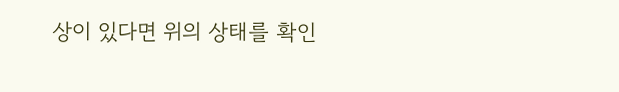상이 있다면 위의 상태를 확인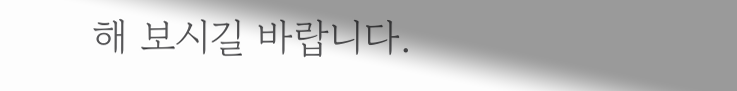해 보시길 바랍니다.